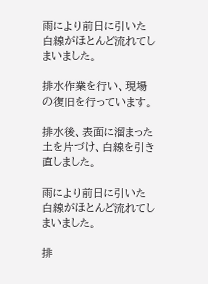雨により前日に引いた白線がほとんど流れてしまいました。

排水作業を行い、現場の復旧を行っています。

排水後、表面に溜まった土を片づけ、白線を引き直しました。

雨により前日に引いた白線がほとんど流れてしまいました。

排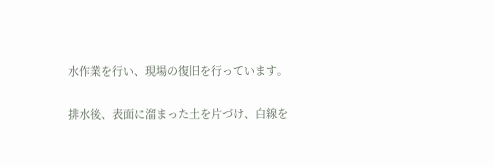水作業を行い、現場の復旧を行っています。

排水後、表面に溜まった土を片づけ、白線を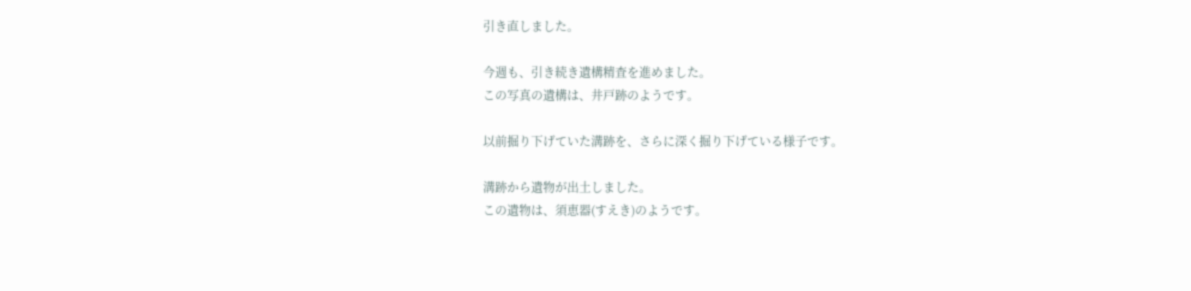引き直しました。

今週も、引き続き遺構精査を進めました。
この写真の遺構は、井戸跡のようです。

以前掘り下げていた溝跡を、さらに深く掘り下げている様子です。

溝跡から遺物が出土しました。
この遺物は、須恵器(すえき)のようです。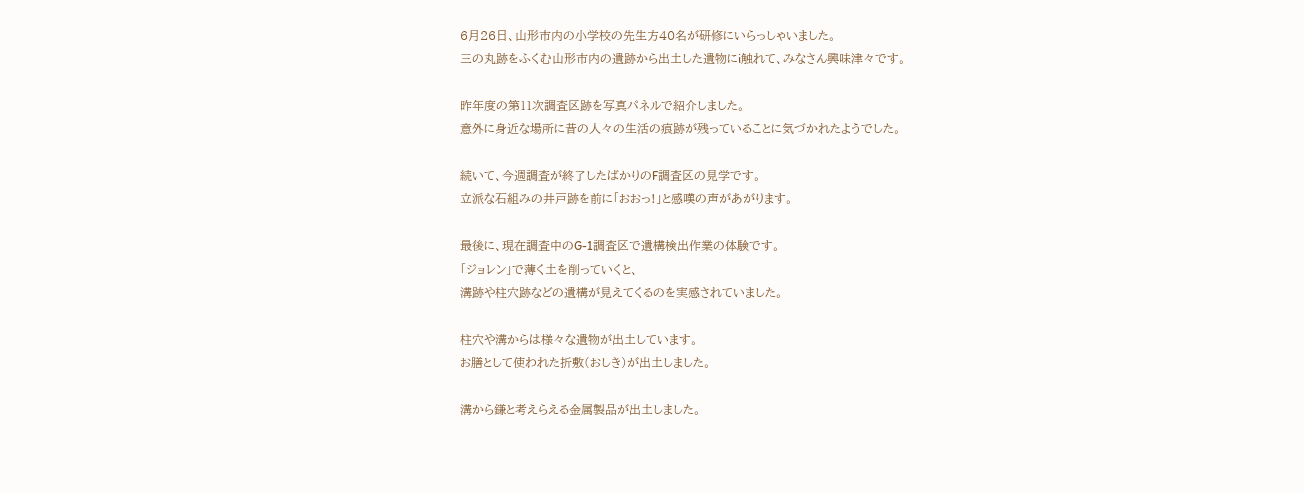6月26日、山形市内の小学校の先生方40名が研修にいらっしゃいました。
三の丸跡をふくむ山形市内の遺跡から出土した遺物にi触れて、みなさん興味津々です。

昨年度の第11次調査区跡を写真パネルで紹介しました。
意外に身近な場所に昔の人々の生活の痕跡が残っていることに気づかれたようでした。

続いて、今週調査が終了したばかりのF調査区の見学です。
立派な石組みの井戸跡を前に「おおっ!」と感嘆の声があがります。

最後に、現在調査中のG-1調査区で遺構検出作業の体験です。
「ジョレン」で薄く土を削っていくと、
溝跡や柱穴跡などの遺構が見えてくるのを実感されていました。

柱穴や溝からは様々な遺物が出土しています。
お膳として使われた折敷(おしき)が出土しました。

溝から鎌と考えらえる金属製品が出土しました。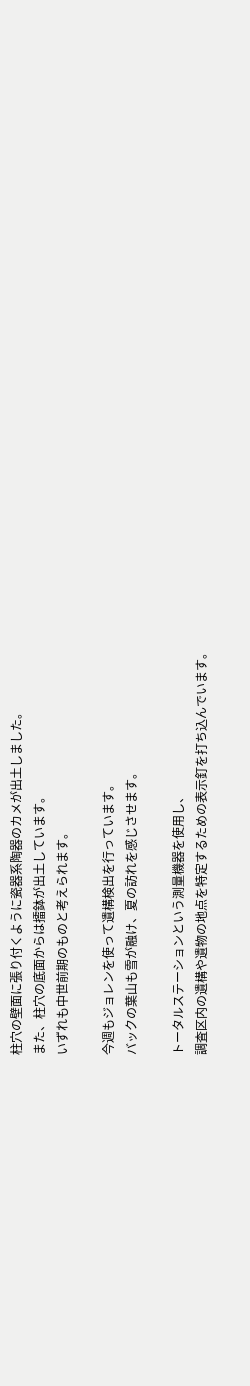柱穴の壁面に張り付くように瓷器系陶器のカメが出土しました。
また、柱穴の底面からは擂鉢が出土しています。
いずれも中世前期のものと考えられます。

今週もジョレンを使って遺構検出を行っています。
バックの葉山も雪が融け、夏の訪れを感じさせます。

トータルステーションという測量機器を使用し、
調査区内の遺構や遺物の地点を特定するための表示釘を打ち込んでいます。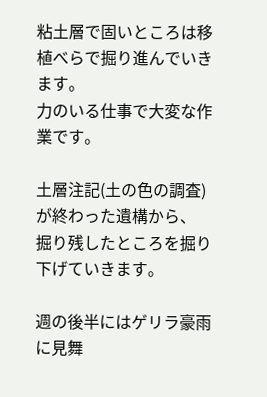粘土層で固いところは移植べらで掘り進んでいきます。
力のいる仕事で大変な作業です。

土層注記(土の色の調査)が終わった遺構から、
掘り残したところを掘り下げていきます。

週の後半にはゲリラ豪雨に見舞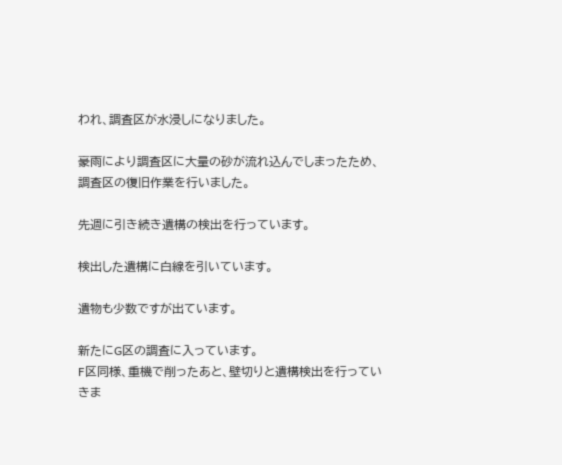われ、調査区が水浸しになりました。

豪雨により調査区に大量の砂が流れ込んでしまったため、
調査区の復旧作業を行いました。

先週に引き続き遺構の検出を行っています。

検出した遺構に白線を引いています。

遺物も少数ですが出ています。

新たにG区の調査に入っています。
F区同様、重機で削ったあと、壁切りと遺構検出を行っていきま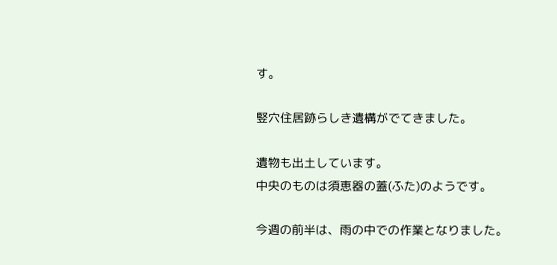す。

竪穴住居跡らしき遺構がでてきました。

遺物も出土しています。
中央のものは須恵器の蓋(ふた)のようです。

今週の前半は、雨の中での作業となりました。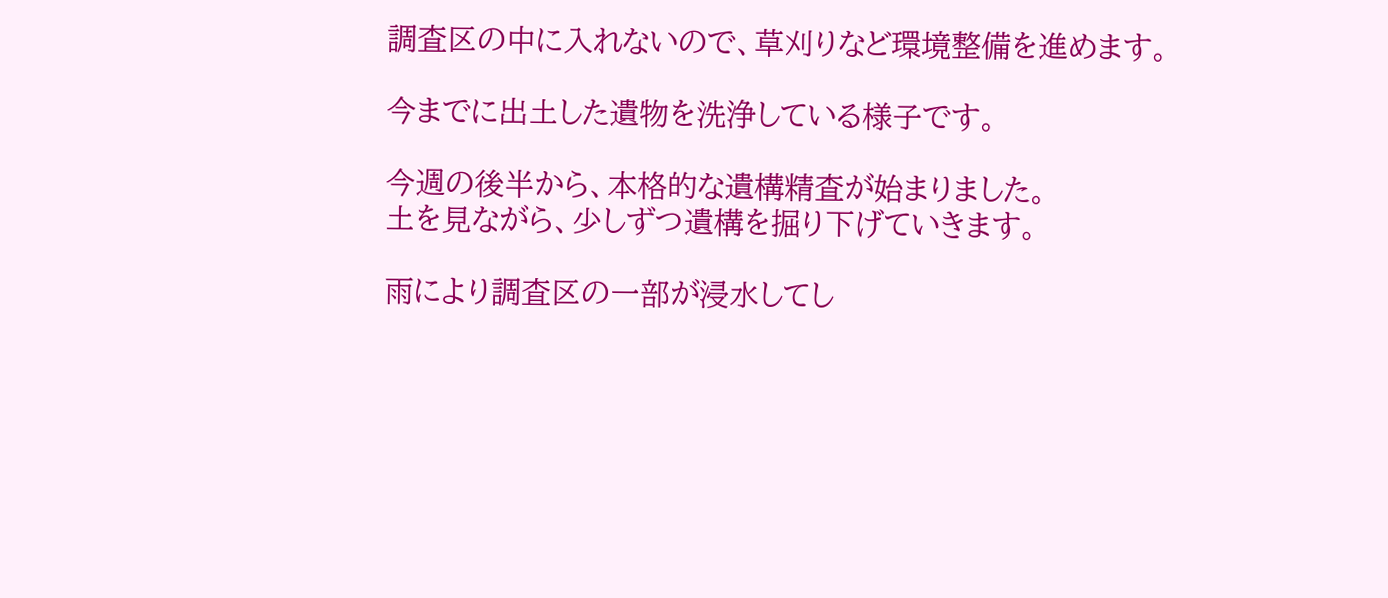調査区の中に入れないので、草刈りなど環境整備を進めます。

今までに出土した遺物を洗浄している様子です。

今週の後半から、本格的な遺構精査が始まりました。
土を見ながら、少しずつ遺構を掘り下げていきます。

雨により調査区の一部が浸水してし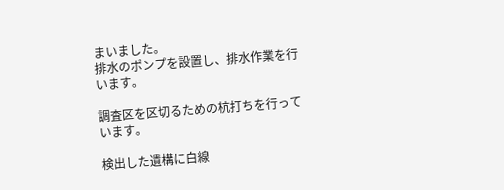まいました。
排水のポンプを設置し、排水作業を行います。

調査区を区切るための杭打ちを行っています。

検出した遺構に白線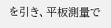を引き、平板測量で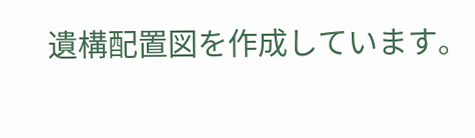遺構配置図を作成しています。